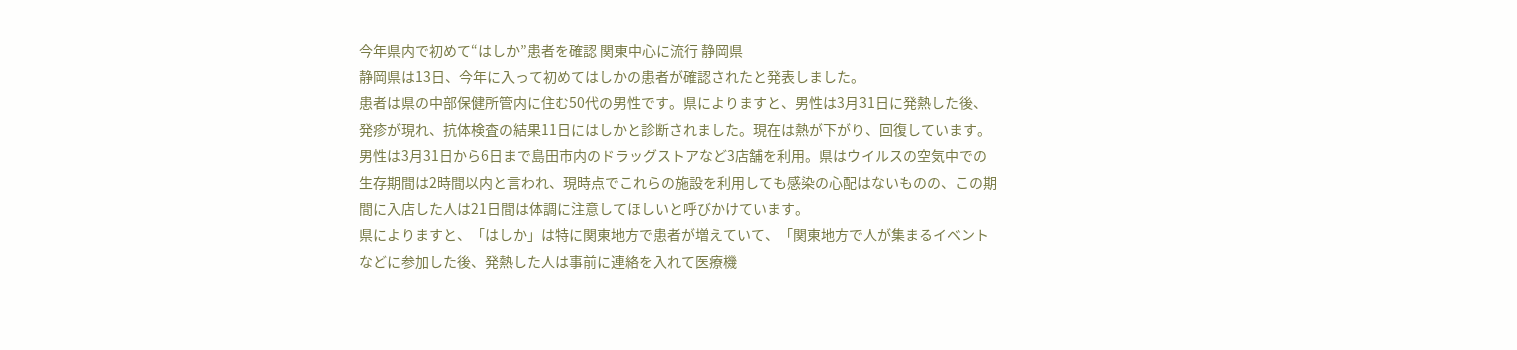今年県内で初めて“はしか”患者を確認 関東中心に流行 静岡県
静岡県は13日、今年に入って初めてはしかの患者が確認されたと発表しました。
患者は県の中部保健所管内に住む50代の男性です。県によりますと、男性は3月31日に発熱した後、発疹が現れ、抗体検査の結果11日にはしかと診断されました。現在は熱が下がり、回復しています。男性は3月31日から6日まで島田市内のドラッグストアなど3店舗を利用。県はウイルスの空気中での生存期間は2時間以内と言われ、現時点でこれらの施設を利用しても感染の心配はないものの、この期間に入店した人は21日間は体調に注意してほしいと呼びかけています。
県によりますと、「はしか」は特に関東地方で患者が増えていて、「関東地方で人が集まるイベントなどに参加した後、発熱した人は事前に連絡を入れて医療機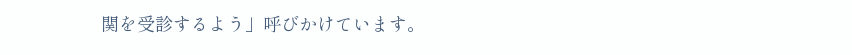関を受診するよう」呼びかけています。